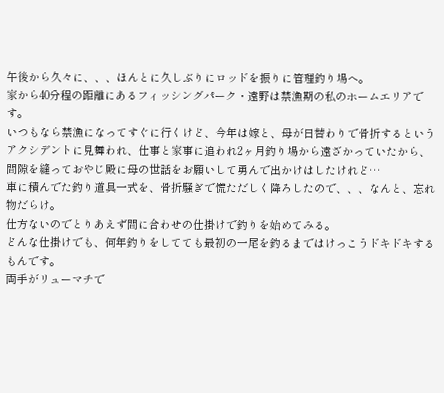午後から久々に、、、ほんとに久しぶりにロッドを振りに管理釣り場へ。
家から40分程の距離にあるフィッシングパーク・遠野は禁漁期の私のホームエリアです。
いつもなら禁漁になってすぐに行くけど、今年は嫁と、母が日替わりで骨折するというアクシデントに見舞われ、仕事と家事に追われ2ヶ月釣り場から遠ざかっていたから、間隙を縫っておやじ殿に母の世話をお願いして勇んで出かけはしたけれど…
車に積んでた釣り道具一式を、骨折騒ぎで慌ただしく降ろしたので、、、なんと、忘れ物だらけ。
仕方ないのでとりあえず間に合わせの仕掛けで釣りを始めてみる。
どんな仕掛けでも、何年釣りをしてても最初の一尾を釣るまではけっこうドキドキするもんです。
両手がリューマチで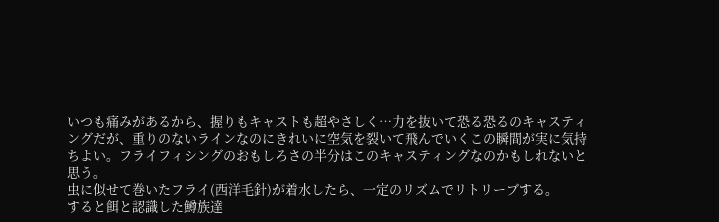いつも痛みがあるから、握りもキャストも超やさしく…力を抜いて恐る恐るのキャスティングだが、重りのないラインなのにきれいに空気を裂いて飛んでいくこの瞬間が実に気持ちよい。フライフィシングのおもしろさの半分はこのキャスティングなのかもしれないと思う。
虫に似せて巻いたフライ(西洋毛針)が着水したら、一定のリズムでリトリーブする。
すると餌と認識した鱒族達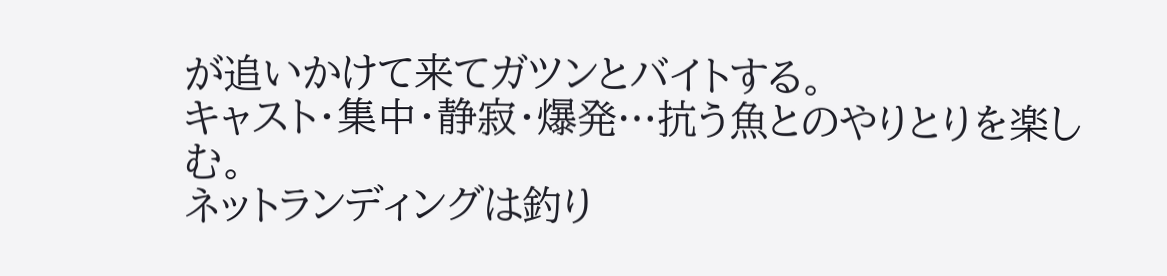が追いかけて来てガツンとバイトする。
キャスト・集中・静寂・爆発…抗う魚とのやりとりを楽しむ。
ネットランディングは釣り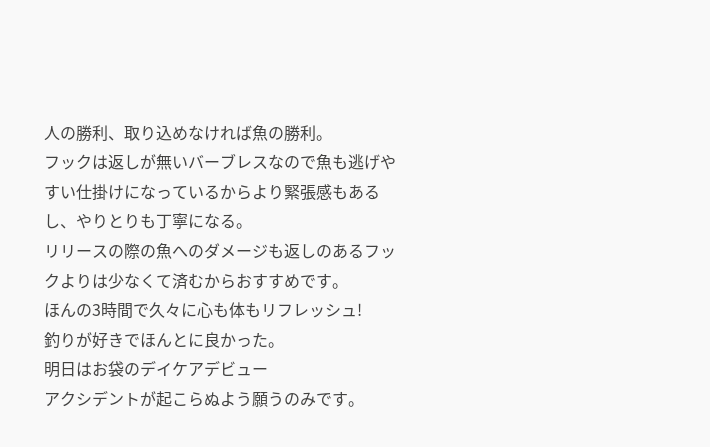人の勝利、取り込めなければ魚の勝利。
フックは返しが無いバーブレスなので魚も逃げやすい仕掛けになっているからより緊張感もあるし、やりとりも丁寧になる。
リリースの際の魚へのダメージも返しのあるフックよりは少なくて済むからおすすめです。
ほんの3時間で久々に心も体もリフレッシュ!
釣りが好きでほんとに良かった。
明日はお袋のデイケアデビュー
アクシデントが起こらぬよう願うのみです。